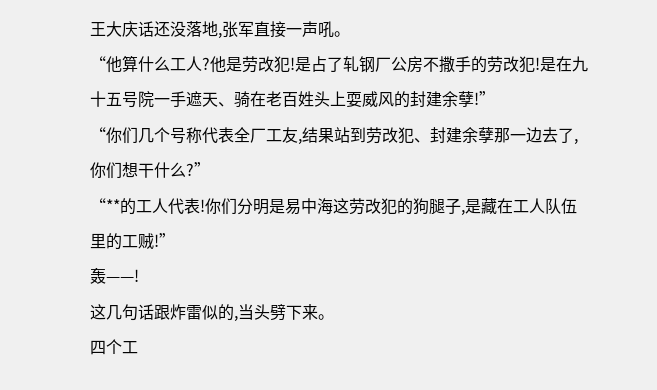王大庆话还没落地,张军直接一声吼。
“他算什么工人?他是劳改犯!是占了轧钢厂公房不撒手的劳改犯!是在九十五号院一手遮天、骑在老百姓头上耍威风的封建余孽!”
“你们几个号称代表全厂工友,结果站到劳改犯、封建余孽那一边去了,你们想干什么?”
“**的工人代表!你们分明是易中海这劳改犯的狗腿子,是藏在工人队伍里的工贼!”
轰——!
这几句话跟炸雷似的,当头劈下来。
四个工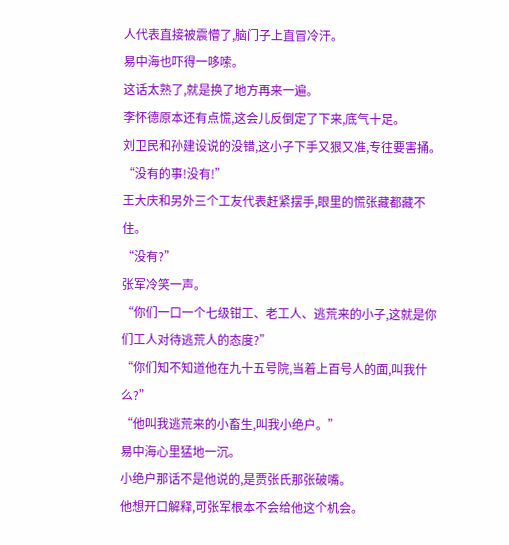人代表直接被震懵了,脑门子上直冒冷汗。
易中海也吓得一哆嗦。
这话太熟了,就是换了地方再来一遍。
李怀德原本还有点慌,这会儿反倒定了下来,底气十足。
刘卫民和孙建设说的没错,这小子下手又狠又准,专往要害捅。
“没有的事!没有!”
王大庆和另外三个工友代表赶紧摆手,眼里的慌张藏都藏不住。
“没有?”
张军冷笑一声。
“你们一口一个七级钳工、老工人、逃荒来的小子,这就是你们工人对待逃荒人的态度?”
“你们知不知道他在九十五号院,当着上百号人的面,叫我什么?”
“他叫我逃荒来的小畜生,叫我小绝户。”
易中海心里猛地一沉。
小绝户那话不是他说的,是贾张氏那张破嘴。
他想开口解释,可张军根本不会给他这个机会。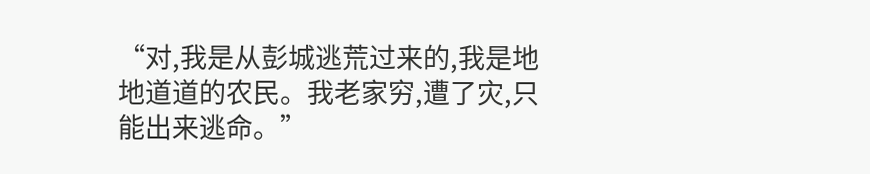“对,我是从彭城逃荒过来的,我是地地道道的农民。我老家穷,遭了灾,只能出来逃命。”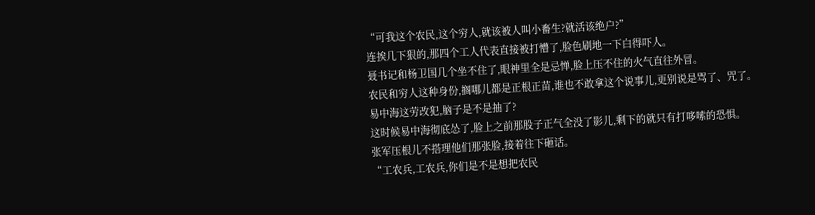“可我这个农民,这个穷人,就该被人叫小畜生?就活该绝户?”
连挨几下狠的,那四个工人代表直接被打懵了,脸色刷地一下白得吓人。
聂书记和杨卫国几个坐不住了,眼神里全是忌惮,脸上压不住的火气直往外冒。
农民和穷人这种身份,搁哪儿都是正根正苗,谁也不敢拿这个说事儿,更别说是骂了、咒了。
易中海这劳改犯,脑子是不是抽了?
这时候易中海彻底怂了,脸上之前那股子正气全没了影儿,剩下的就只有打哆嗦的恐惧。
张军压根儿不搭理他们那张脸,接着往下砸话。
“工农兵,工农兵,你们是不是想把农民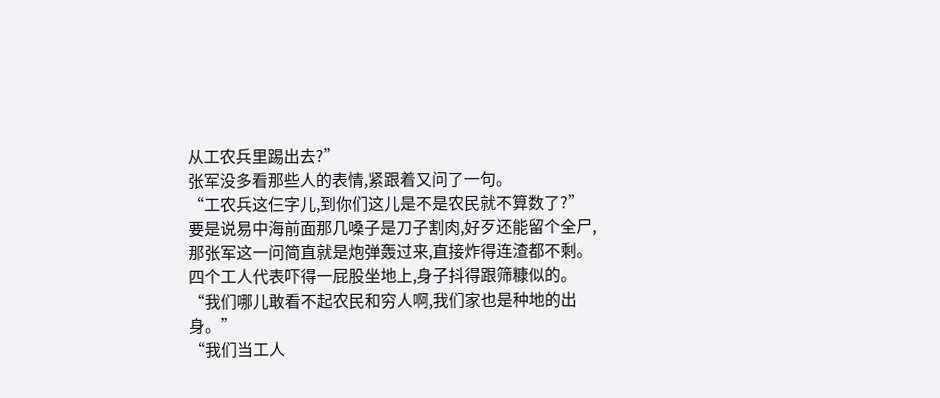从工农兵里踢出去?”
张军没多看那些人的表情,紧跟着又问了一句。
“工农兵这仨字儿,到你们这儿是不是农民就不算数了?”
要是说易中海前面那几嗓子是刀子割肉,好歹还能留个全尸,那张军这一问简直就是炮弹轰过来,直接炸得连渣都不剩。
四个工人代表吓得一屁股坐地上,身子抖得跟筛糠似的。
“我们哪儿敢看不起农民和穷人啊,我们家也是种地的出身。”
“我们当工人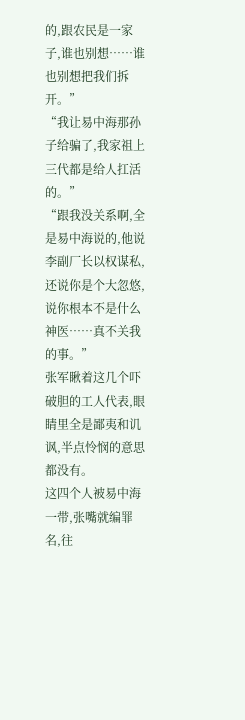的,跟农民是一家子,谁也别想……谁也别想把我们拆开。”
“我让易中海那孙子给骗了,我家祖上三代都是给人扛活的。”
“跟我没关系啊,全是易中海说的,他说李副厂长以权谋私,还说你是个大忽悠,说你根本不是什么神医……真不关我的事。”
张军瞅着这几个吓破胆的工人代表,眼睛里全是鄙夷和讥讽,半点怜悯的意思都没有。
这四个人被易中海一带,张嘴就编罪名,往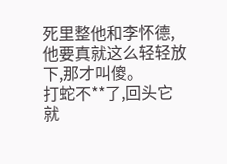死里整他和李怀德,他要真就这么轻轻放下,那才叫傻。
打蛇不**了,回头它就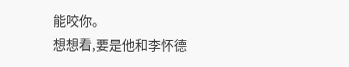能咬你。
想想看,要是他和李怀德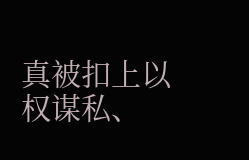真被扣上以权谋私、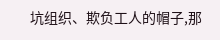坑组织、欺负工人的帽子,那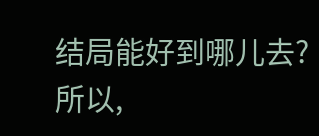结局能好到哪儿去?
所以,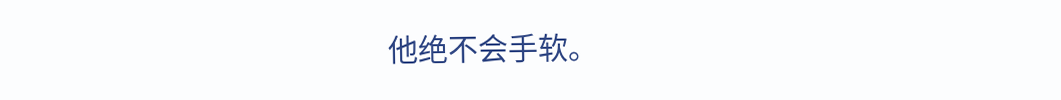他绝不会手软。